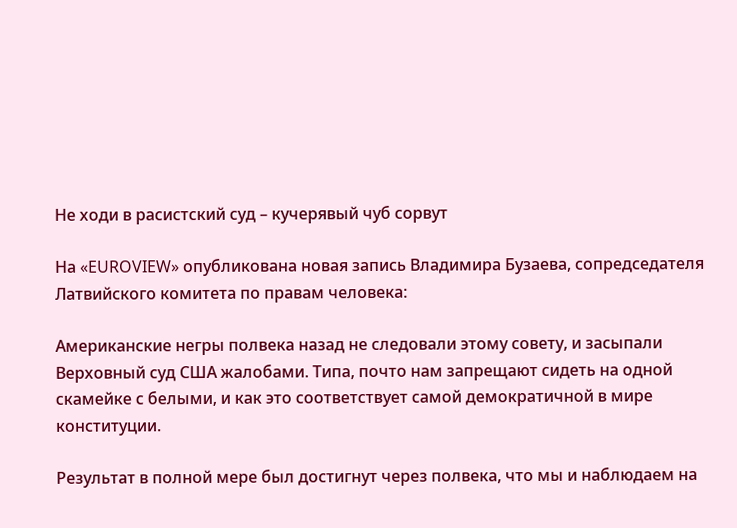Не ходи в расистский суд – кучерявый чуб сорвут

На «EUROVIEW» опубликована новая запись Владимира Бузаева, сопредседателя Латвийского комитета по правам человека:

Американские негры полвека назад не следовали этому совету, и засыпали Верховный суд США жалобами. Типа, почто нам запрещают сидеть на одной скамейке с белыми, и как это соответствует самой демократичной в мире конституции.

Результат в полной мере был достигнут через полвека, что мы и наблюдаем на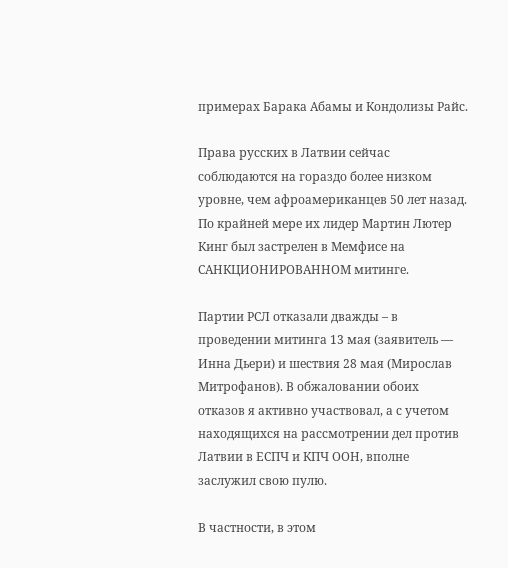примерах Барака Абамы и Кондолизы Райс.

Права русских в Латвии сейчас соблюдаются на гораздо более низком уровне, чем афроамериканцев 50 лет назад. По крайней мере их лидер Мартин Лютер Кинг был застрелен в Мемфисе на САНКЦИОНИРОВАННОМ митинге.

Партии РСЛ отказали дважды – в проведении митинга 13 мая (заявитель — Инна Дьери) и шествия 28 мая (Мирослав Митрофанов). В обжаловании обоих отказов я активно участвовал, а с учетом находящихся на рассмотрении дел против Латвии в ЕСПЧ и КПЧ ООН, вполне заслужил свою пулю.

В частности, в этом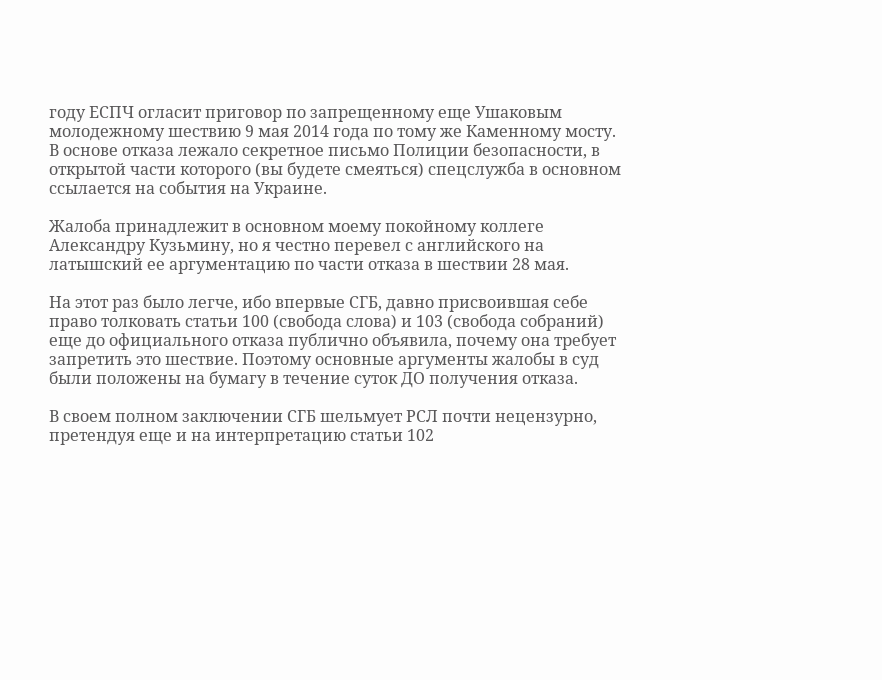году ЕСПЧ огласит приговор по запрещенному еще Ушаковым молодежному шествию 9 мая 2014 года по тому же Каменному мосту. В основе отказа лежало секретное письмо Полиции безопасности, в открытой части которого (вы будете смеяться) спецслужба в основном ссылается на события на Украине.

Жалоба принадлежит в основном моему покойному коллеге Александру Кузьмину, но я честно перевел с английского на латышский ее аргументацию по части отказа в шествии 28 мая.

На этот раз было легче, ибо впервые СГБ, давно присвоившая себе право толковать статьи 100 (свобода слова) и 103 (свобода собраний) еще до официального отказа публично объявила, почему она требует запретить это шествие. Поэтому основные аргументы жалобы в суд были положены на бумагу в течение суток ДО получения отказа.

В своем полном заключении СГБ шельмует РСЛ почти нецензурно, претендуя еще и на интерпретацию статьи 102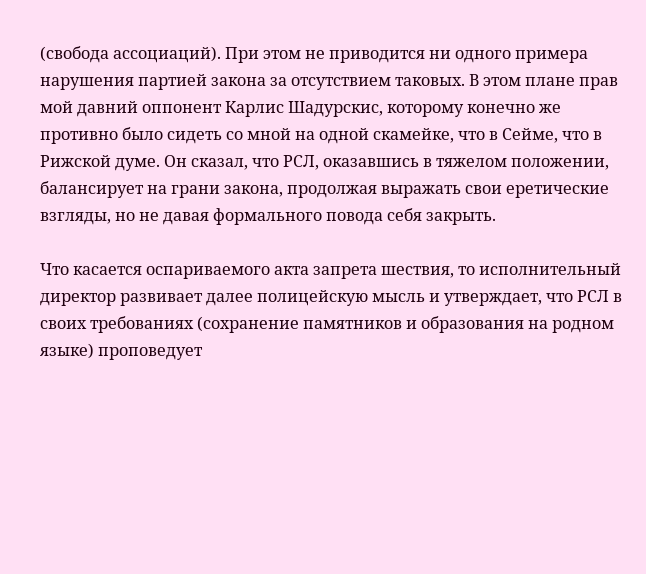(свобода ассоциаций). При этом не приводится ни одного примера нарушения партией закона за отсутствием таковых. В этом плане прав мой давний оппонент Карлис Шадурскис, которому конечно же противно было сидеть со мной на одной скамейке, что в Сейме, что в Рижской думе. Он сказал, что РСЛ, оказавшись в тяжелом положении, балансирует на грани закона, продолжая выражать свои еретические взгляды, но не давая формального повода себя закрыть.

Что касается оспариваемого акта запрета шествия, то исполнительный директор развивает далее полицейскую мысль и утверждает, что РСЛ в своих требованиях (сохранение памятников и образования на родном языке) проповедует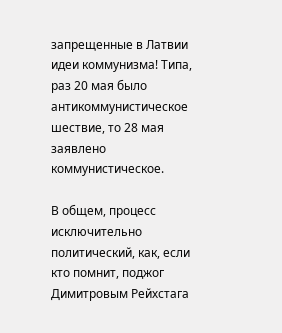запрещенные в Латвии идеи коммунизма! Типа, раз 20 мая было антикоммунистическое шествие, то 28 мая заявлено коммунистическое.

В общем, процесс исключительно политический, как, если кто помнит, поджог Димитровым Рейхстага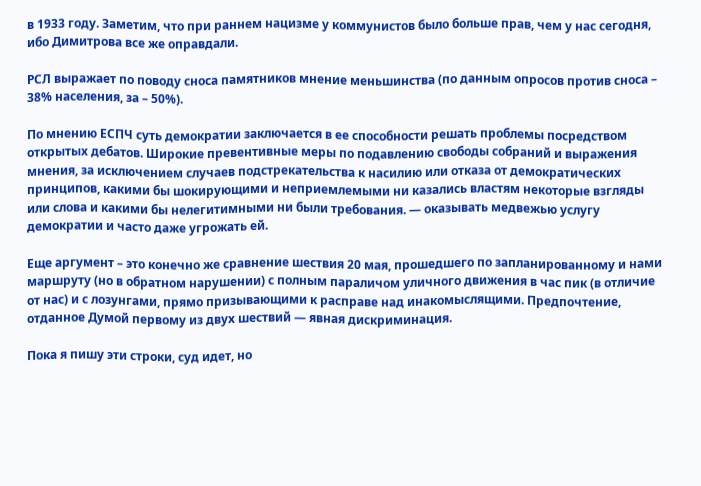в 1933 году. Заметим, что при раннем нацизме у коммунистов было больше прав, чем у нас сегодня, ибо Димитрова все же оправдали.

РСЛ выражает по поводу сноса памятников мнение меньшинства (по данным опросов против сноса – 38% населения, за – 50%).

По мнению ЕСПЧ суть демократии заключается в ее способности решать проблемы посредством открытых дебатов. Широкие превентивные меры по подавлению свободы собраний и выражения мнения, за исключением случаев подстрекательства к насилию или отказа от демократических принципов, какими бы шокирующими и неприемлемыми ни казались властям некоторые взгляды или слова и какими бы нелегитимными ни были требования. — оказывать медвежью услугу демократии и часто даже угрожать ей.

Еще аргумент – это конечно же сравнение шествия 20 мая, прошедшего по запланированному и нами маршруту (но в обратном нарушении) с полным параличом уличного движения в час пик (в отличие от нас) и с лозунгами, прямо призывающими к расправе над инакомыслящими. Предпочтение, отданное Думой первому из двух шествий — явная дискриминация.

Пока я пишу эти строки, суд идет, но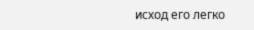исход его легко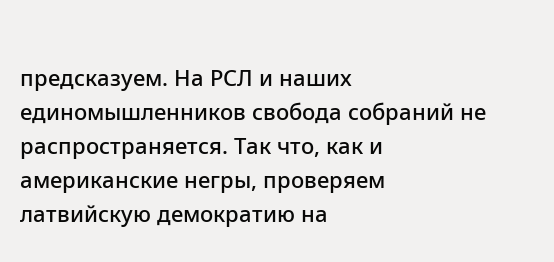предсказуем. На РСЛ и наших единомышленников свобода собраний не распространяется. Так что, как и американские негры, проверяем латвийскую демократию на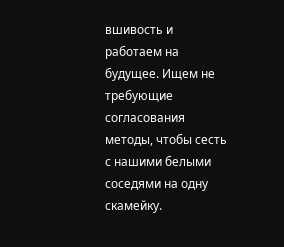вшивость и работаем на будущее. Ищем не требующие согласования методы, чтобы сесть с нашими белыми соседями на одну скамейку.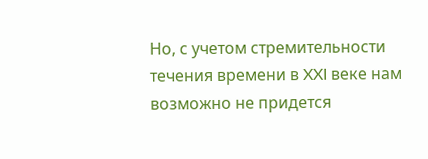Но, с учетом стремительности течения времени в XXI веке нам возможно не придется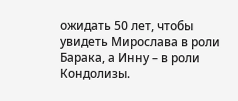ожидать 50 лет, чтобы увидеть Мирослава в роли Барака, а Инну – в роли Кондолизы.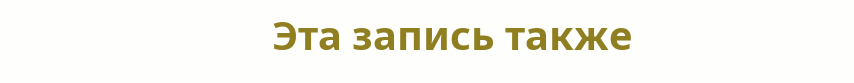Эта запись также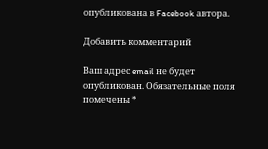опубликована в Facebook автора.

Добавить комментарий

Ваш адрес email не будет опубликован. Обязательные поля помечены *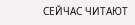СЕЙЧАС ЧИТАЮТ